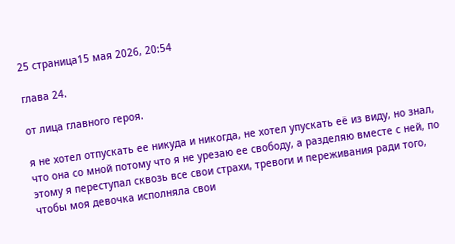25 страница15 мая 2026, 20:54

глава 24.

от лица главного героя.

я не хотел отпускать ее никуда и никогда, не хотел упускать её из виду, но знал, что она со мной потому что я не урезаю ее свободу, а разделяю вместе с ней, по этому я переступал сквозь все свои страхи, тревоги и переживания ради того, чтобы моя девочка исполняла свои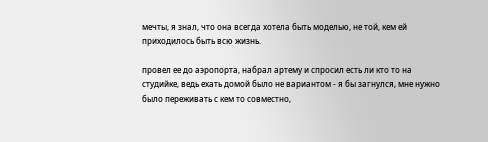мечты, я знал, что она всегда хотела быть моделью, не той, кем ей приходилось быть всю жизнь.

провел ее до аэропорта, набрал артему и спросил есть ли кто то на студийке, ведь ехать домой было не вариантом - я бы загнулся, мне нужно было переживать с кем то совместно,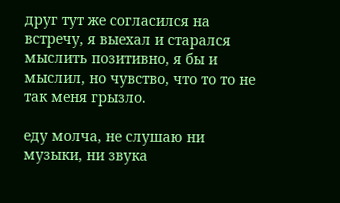друг тут же согласился на встречу, я выехал и старался мыслить позитивно, я бы и мыслил, но чувство, что то то не так меня грызло.

еду молча, не слушаю ни музыки, ни звука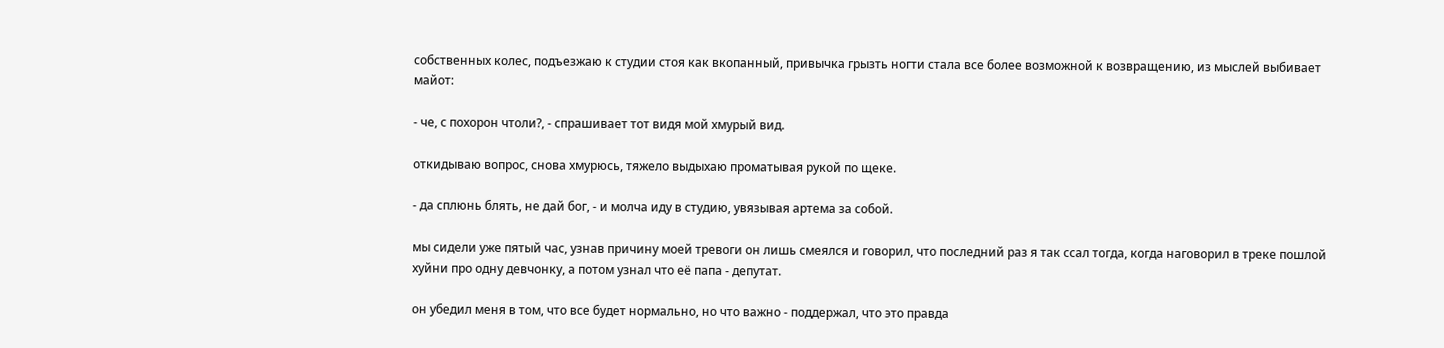собственных колес, подъезжаю к студии стоя как вкопанный, привычка грызть ногти стала все более возможной к возвращению, из мыслей выбивает майот:

- че, с похорон чтоли?, - спрашивает тот видя мой хмурый вид.

откидываю вопрос, снова хмурюсь, тяжело выдыхаю проматывая рукой по щеке.

- да сплюнь блять, не дай бог, - и молча иду в студию, увязывая артема за собой.

мы сидели уже пятый час, узнав причину моей тревоги он лишь смеялся и говорил, что последний раз я так ссал тогда, когда наговорил в треке пошлой хуйни про одну девчонку, а потом узнал что её папа - депутат.

он убедил меня в том, что все будет нормально, но что важно - поддержал, что это правда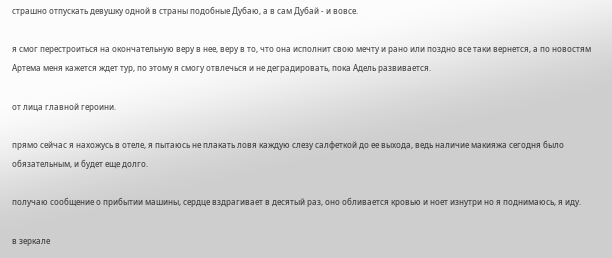страшно отпускать девушку одной в страны подобные Дубаю, а в сам Дубай - и вовсе.

я смог перестроиться на окончательную веру в нее, веру в то, что она исполнит свою мечту и рано или поздно все таки вернется, а по новостям Артема меня кажется ждет тур, по этому я смогу отвлечься и не деградировать, пока Адель развивается.

от лица главной героини.

прямо сейчас я нахожусь в отеле, я пытаюсь не плакать ловя каждую слезу салфеткой до ее выхода, ведь наличие макияжа сегодня было обязательным, и будет еще долго.

получаю сообщение о прибытии машины, сердце вздрагивает в десятый раз, оно обливается кровью и ноет изнутри но я поднимаюсь, я иду.

в зеркале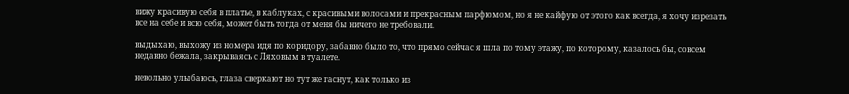вижу красивую себя в платье, в каблуках, с красивыми волосами и прекрасным парфюмом, но я не кайфую от этого как всегда, я хочу изрезать все на себе и всю себя, может быть тогда от меня бы ничего не требовали.

выдыхаю, выхожу из номера идя по коридору, забавно было то, что прямо сейчас я шла по тому этажу, по которому, казалось бы, совсем недавно бежала, закрываясь с Ляховым в туалете.

невольно улыбаюсь, глаза сверкают но тут же гаснут, как только из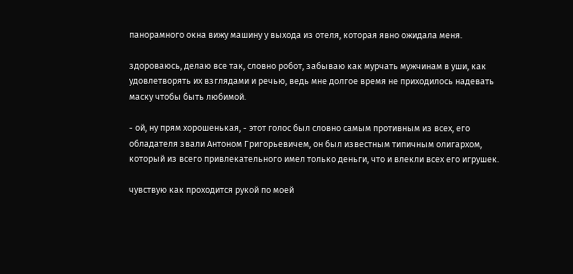панорамного окна вижу машину у выхода из отеля, которая явно ожидала меня.

здороваюсь, делаю все так, словно робот, забываю как мурчать мужчинам в уши, как удовлетворять их взглядами и речью, ведь мне долгое время не приходилось надевать маску чтобы быть любимой.

- ой, ну прям хорошенькая, - этот голос был словно самым противным из всех, его обладателя звали Антоном Григорьевичем, он был известным типичным олигархом, который из всего привлекательного имел только деньги, что и влекли всех его игрушек.

чувствую как проходится рукой по моей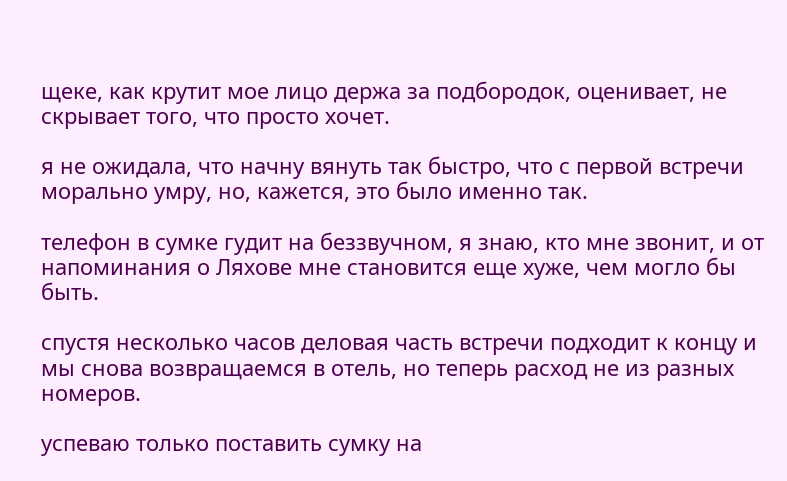щеке, как крутит мое лицо держа за подбородок, оценивает, не скрывает того, что просто хочет.

я не ожидала, что начну вянуть так быстро, что с первой встречи морально умру, но, кажется, это было именно так.

телефон в сумке гудит на беззвучном, я знаю, кто мне звонит, и от напоминания о Ляхове мне становится еще хуже, чем могло бы быть.

спустя несколько часов деловая часть встречи подходит к концу и мы снова возвращаемся в отель, но теперь расход не из разных номеров.

успеваю только поставить сумку на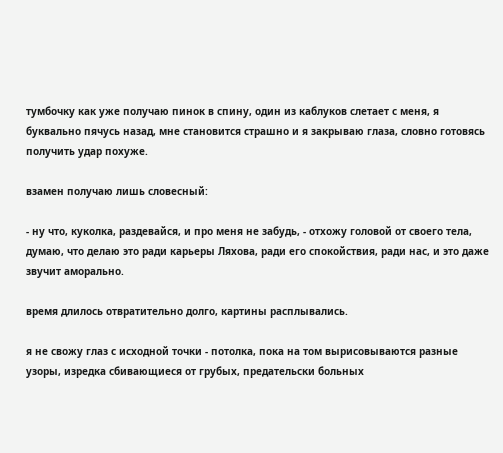тумбочку как уже получаю пинок в спину, один из каблуков слетает с меня, я буквально пячусь назад, мне становится страшно и я закрываю глаза, словно готовясь получить удар похуже.

взамен получаю лишь словесный:

- ну что, куколка, раздевайся, и про меня не забудь, - отхожу головой от своего тела, думаю, что делаю это ради карьеры Ляхова, ради его спокойствия, ради нас, и это даже звучит аморально.

время длилось отвратительно долго, картины расплывались.

я не свожу глаз с исходной точки - потолка, пока на том вырисовываются разные узоры, изредка сбивающиеся от грубых, предательски больных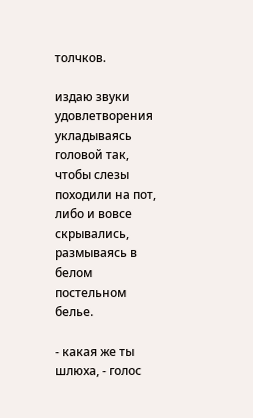толчков.

издаю звуки удовлетворения укладываясь головой так, чтобы слезы походили на пот, либо и вовсе скрывались, размываясь в белом постельном белье.

- какая же ты шлюха, - голос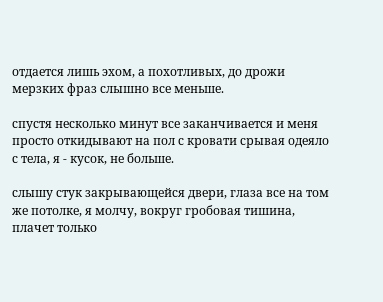отдается лишь эхом, а похотливых, до дрожи мерзких фраз слышно все меньше.

спустя несколько минут все заканчивается и меня просто откидывают на пол с кровати срывая одеяло с тела, я - кусок, не больше.

слышу стук закрывающейся двери, глаза все на том же потолке, я молчу, вокруг гробовая тишина, плачет только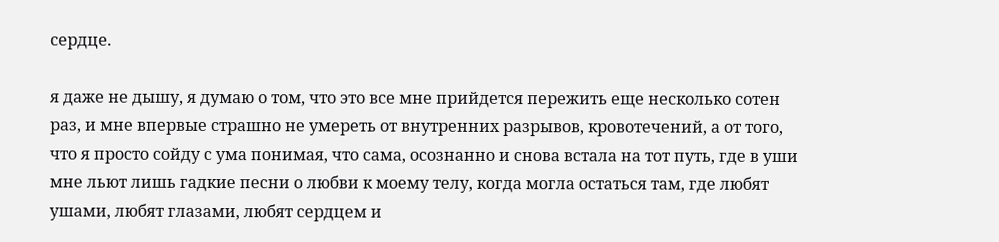сердце.

я даже не дышу, я думаю о том, что это все мне прийдется пережить еще несколько сотен раз, и мне впервые страшно не умереть от внутренних разрывов, кровотечений, а от того, что я просто сойду с ума понимая, что сама, осознанно и снова встала на тот путь, где в уши мне льют лишь гадкие песни о любви к моему телу, когда могла остаться там, где любят ушами, любят глазами, любят сердцем и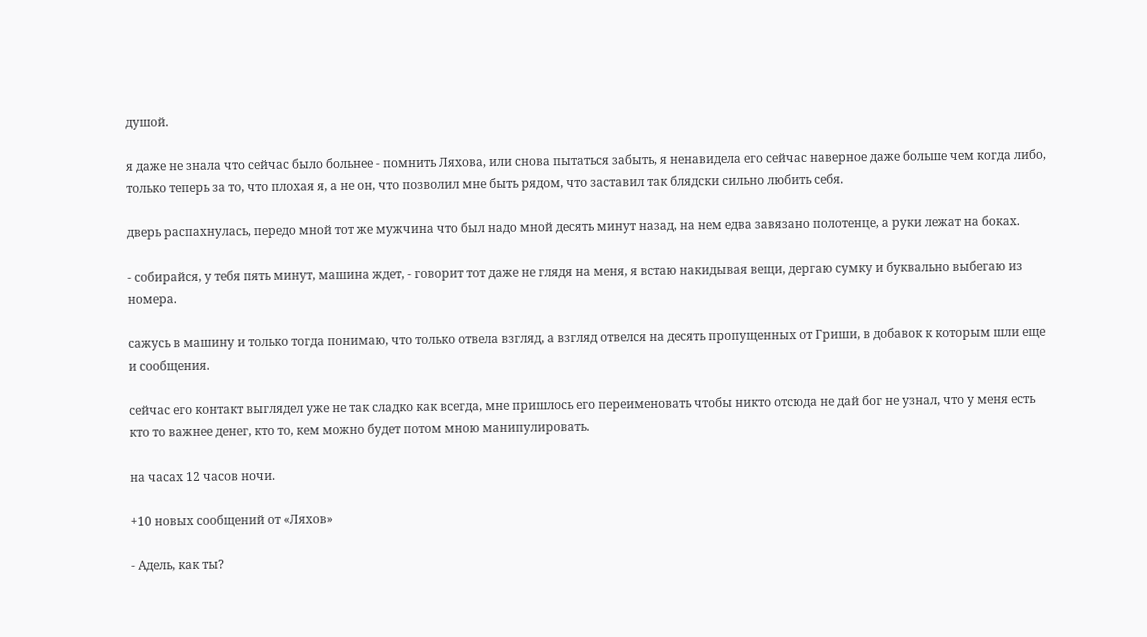душой.

я даже не знала что сейчас было больнее - помнить Ляхова, или снова пытаться забыть, я ненавидела его сейчас наверное даже больше чем когда либо, только теперь за то, что плохая я, а не он, что позволил мне быть рядом, что заставил так блядски сильно любить себя.

дверь распахнулась, передо мной тот же мужчина что был надо мной десять минут назад, на нем едва завязано полотенце, а руки лежат на боках.

- собирайся, у тебя пять минут, машина ждет, - говорит тот даже не глядя на меня, я встаю накидывая вещи, дергаю сумку и буквально выбегаю из номера.

сажусь в машину и только тогда понимаю, что только отвела взгляд, а взгляд отвелся на десять пропущенных от Гриши, в добавок к которым шли еще и сообщения.

сейчас его контакт выглядел уже не так сладко как всегда, мне пришлось его переименовать чтобы никто отсюда не дай бог не узнал, что у меня есть кто то важнее денег, кто то, кем можно будет потом мною манипулировать.

на часах 12 часов ночи.

+10 новых сообщений от «Ляхов»

- Адель, как ты?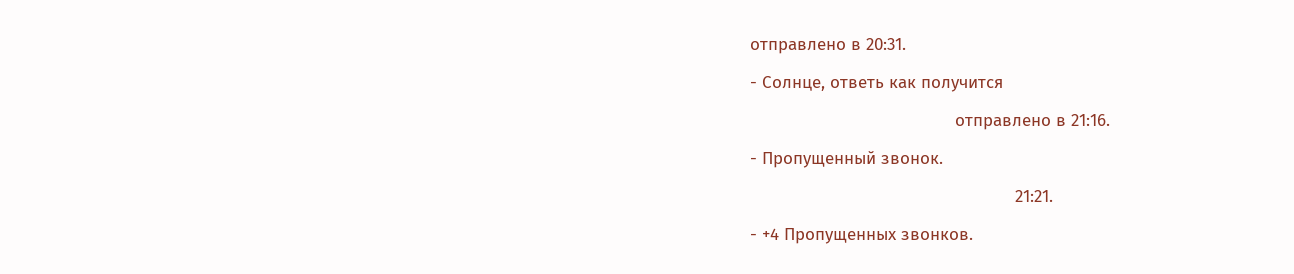отправлено в 20:31.

- Солнце, ответь как получится

                                         отправлено в 21:16.

- Пропущенный звонок.

                                                     21:21.

- +4 Пропущенных звонков.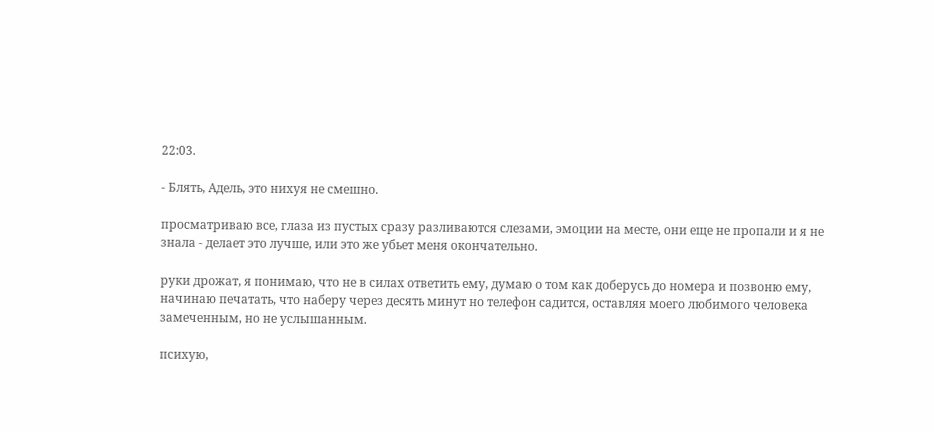22:03.

- Блять, Адель, это нихуя не смешно.

просматриваю все, глаза из пустых сразу разливаются слезами, эмоции на месте, они еще не пропали и я не знала - делает это лучше, или это же убьет меня окончательно.

руки дрожат, я понимаю, что не в силах ответить ему, думаю о том как доберусь до номера и позвоню ему, начинаю печатать, что наберу через десять минут но телефон садится, оставляя моего любимого человека замеченным, но не услышанным.

психую,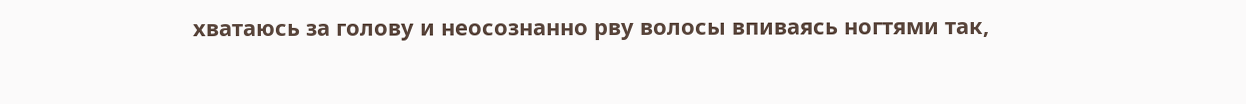хватаюсь за голову и неосознанно рву волосы впиваясь ногтями так,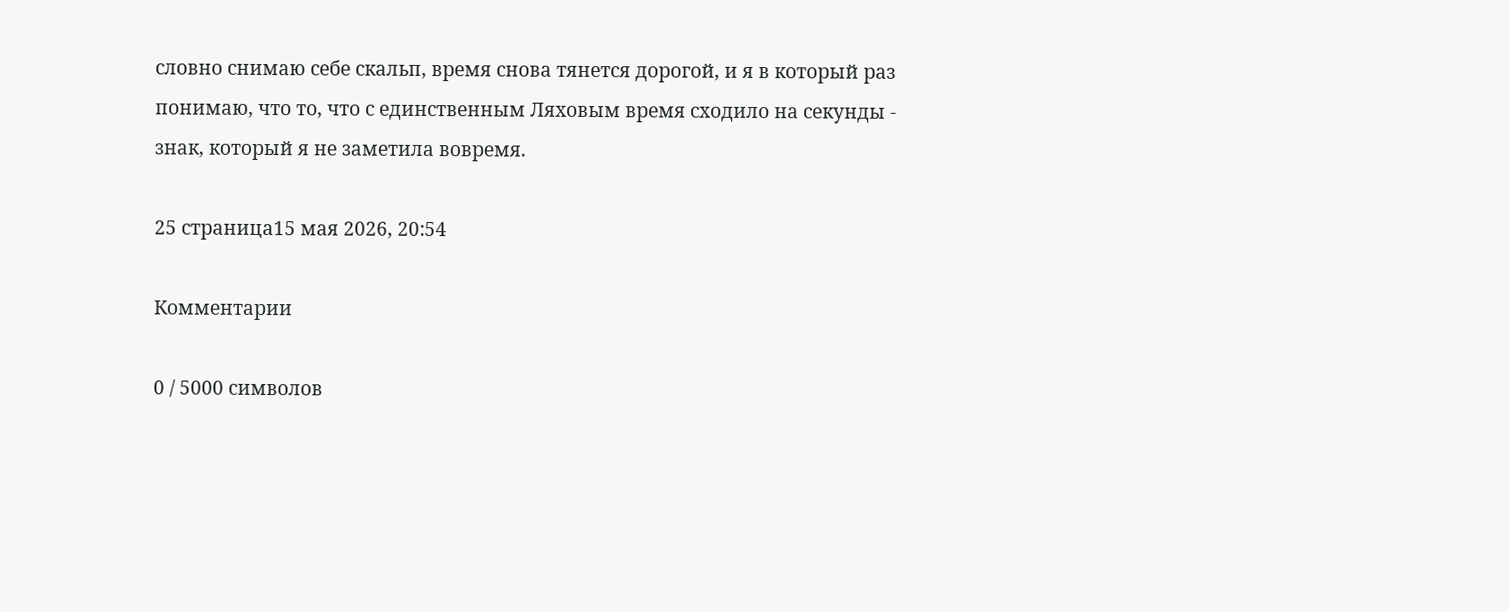словно снимаю себе скальп, время снова тянется дорогой, и я в который раз понимаю, что то, что с единственным Ляховым время сходило на секунды - знак, который я не заметила вовремя.

25 страница15 мая 2026, 20:54

Комментарии

0 / 5000 символов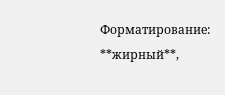Форматирование: **жирный**,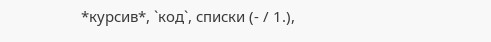*курсив*, `код`, списки (- / 1.),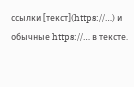ссылки [текст](https://…) и обычные https://… в тексте.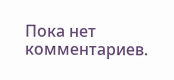Пока нет комментариев.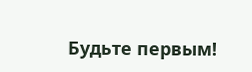Будьте первым!